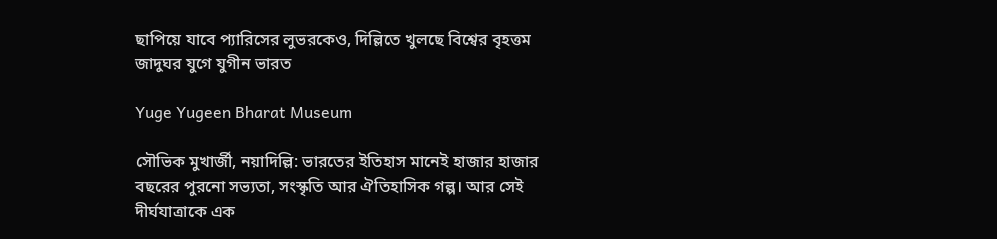ছাপিয়ে যাবে প্যারিসের লুভরকেও, দিল্লিতে খুলছে বিশ্বের বৃহত্তম জাদুঘর যুগে যুগীন ভারত

Yuge Yugeen Bharat Museum

সৌভিক মুখার্জী, নয়াদিল্লি: ভারতের ইতিহাস মানেই হাজার হাজার বছরের পুরনো সভ্যতা, সংস্কৃতি আর ঐতিহাসিক গল্প। আর সেই দীর্ঘযাত্রাকে এক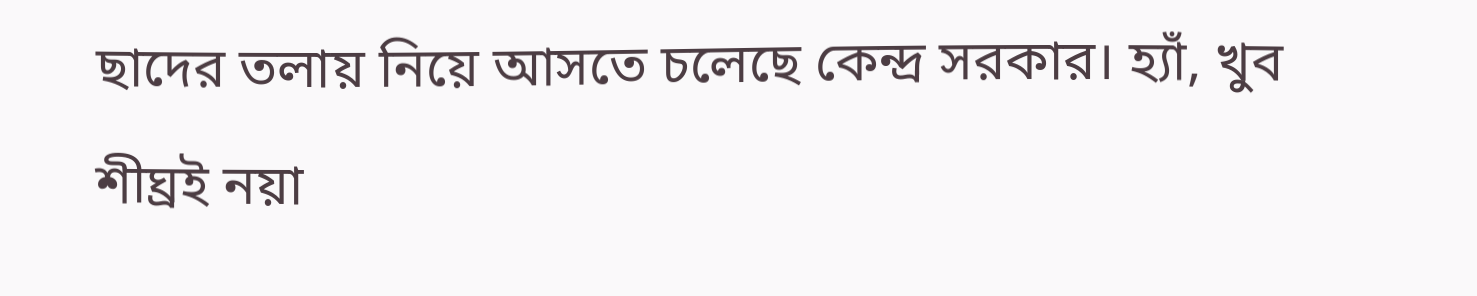ছাদের তলায় নিয়ে আসতে চলেছে কেন্দ্র সরকার। হ্যাঁ, খুব শীঘ্রই নয়া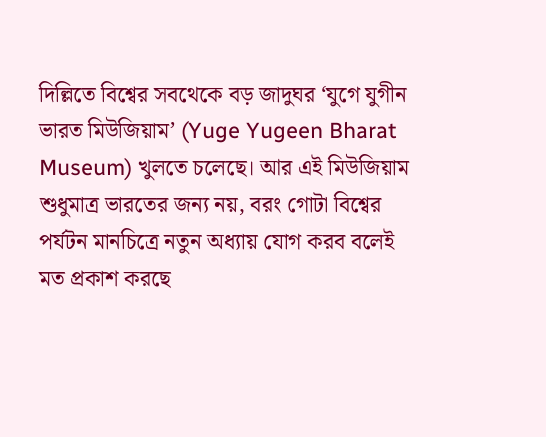দিল্লিতে বিশ্বের সবথেকে বড় জাদুঘর ‘যুগে যুগীন ভারত মিউজিয়াম’ (Yuge Yugeen Bharat Museum) খুলতে চলেছে। আর এই মিউজিয়াম শুধুমাত্র ভারতের জন্য নয়, বরং গোটা বিশ্বের পর্যটন মানচিত্রে নতুন অধ্যায় যোগ করব বলেই মত প্রকাশ করছে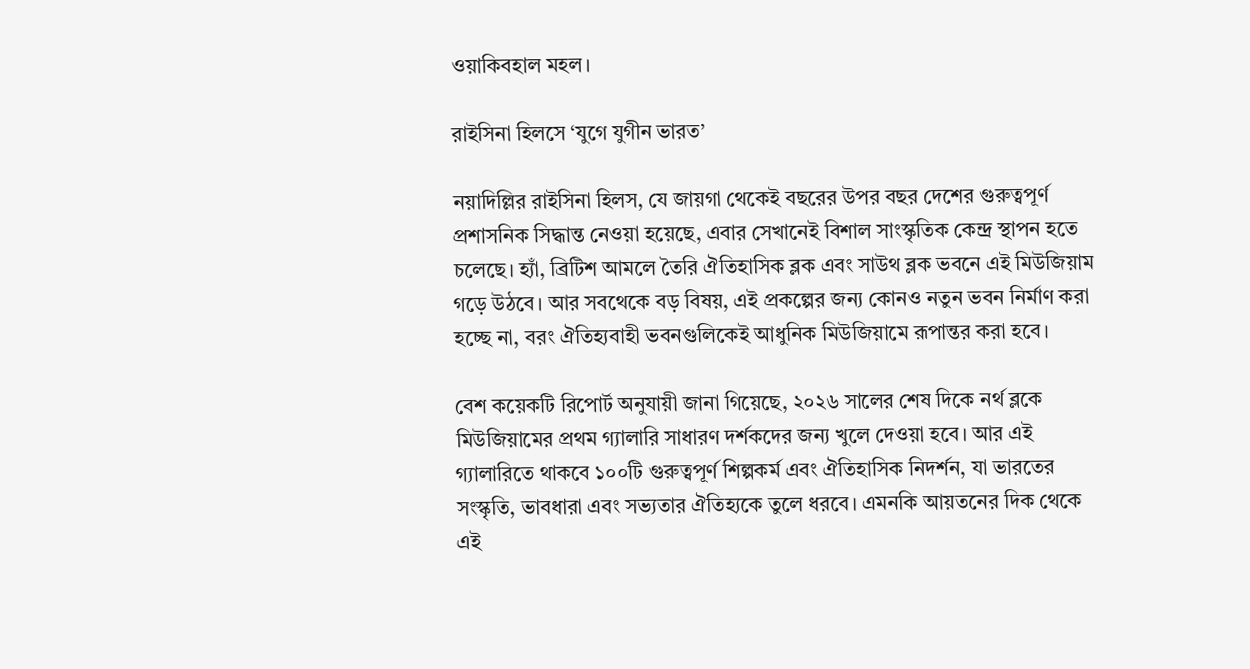ওয়াকিবহাল মহল।

রাইসিনা হিলসে ‘যুগে যুগীন ভারত’

নয়াদিল্লির রাইসিনা হিলস, যে জায়গা থেকেই বছরের উপর বছর দেশের গুরুত্বপূর্ণ প্রশাসনিক সিদ্ধান্ত নেওয়া হয়েছে, এবার সেখানেই বিশাল সাংস্কৃতিক কেন্দ্র স্থাপন হতে চলেছে। হ্যাঁ, ব্রিটিশ আমলে তৈরি ঐতিহাসিক ব্লক এবং সাউথ ব্লক ভবনে এই মিউজিয়াম গড়ে উঠবে। আর সবথেকে বড় বিষয়, এই প্রকল্পের জন্য কোনও নতুন ভবন নির্মাণ করা হচ্ছে না, বরং ঐতিহ্যবাহী ভবনগুলিকেই আধুনিক মিউজিয়ামে রূপান্তর করা হবে।

বেশ কয়েকটি রিপোর্ট অনুযায়ী জানা গিয়েছে, ২০২৬ সালের শেষ দিকে নর্থ ব্লকে মিউজিয়ামের প্রথম গ্যালারি সাধারণ দর্শকদের জন্য খুলে দেওয়া হবে। আর এই গ্যালারিতে থাকবে ১০০টি গুরুত্বপূর্ণ শিল্পকর্ম এবং ঐতিহাসিক নিদর্শন, যা ভারতের সংস্কৃতি, ভাবধারা এবং সভ্যতার ঐতিহ্যকে তুলে ধরবে। এমনকি আয়তনের দিক থেকে এই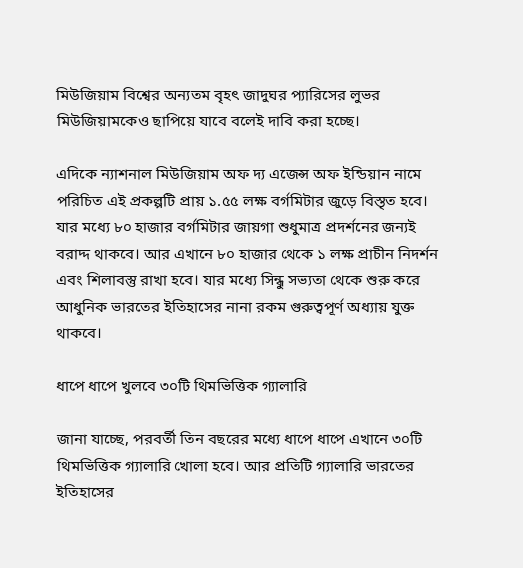মিউজিয়াম বিশ্বের অন্যতম বৃহৎ জাদুঘর প্যারিসের লুভর মিউজিয়ামকেও ছাপিয়ে যাবে বলেই দাবি করা হচ্ছে।

এদিকে ন্যাশনাল মিউজিয়াম অফ দ্য এজেন্স অফ ইন্ডিয়ান নামে পরিচিত এই প্রকল্পটি প্রায় ১.৫৫ লক্ষ বর্গমিটার জুড়ে বিস্তৃত হবে। যার মধ্যে ৮০ হাজার বর্গমিটার জায়গা শুধুমাত্র প্রদর্শনের জন্যই বরাদ্দ থাকবে। আর এখানে ৮০ হাজার থেকে ১ লক্ষ প্রাচীন নিদর্শন এবং শিলাবস্তু রাখা হবে। যার মধ্যে সিন্ধু সভ্যতা থেকে শুরু করে আধুনিক ভারতের ইতিহাসের নানা রকম গুরুত্বপূর্ণ অধ্যায় যুক্ত থাকবে।

ধাপে ধাপে খুলবে ৩০টি থিমভিত্তিক গ্যালারি

জানা যাচ্ছে, পরবর্তী তিন বছরের মধ্যে ধাপে ধাপে এখানে ৩০টি থিমভিত্তিক গ্যালারি খোলা হবে। আর প্রতিটি গ্যালারি ভারতের ইতিহাসের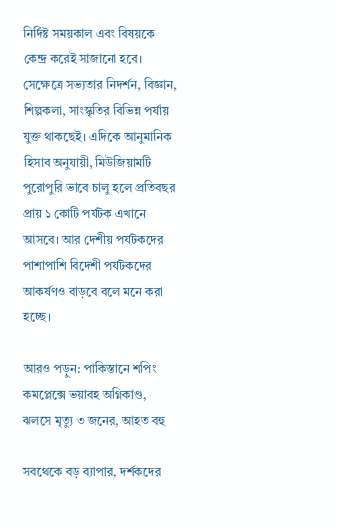নির্দিষ্ট সময়কাল এবং বিষয়কে কেন্দ্র করেই সাজানো হবে। সেক্ষেত্রে সভ্যতার নিদর্শন, বিজ্ঞান, শিল্পকলা, সাংস্কৃতির বিভিন্ন পর্যায় যুক্ত থাকছেই। এদিকে আনুমানিক হিসাব অনুযায়ী, মিউজিয়ামটি পুরোপুরি ভাবে চালু হলে প্রতিবছর প্রায় ১ কোটি পর্যটক এখানে আসবে। আর দেশীয় পর্যটকদের পাশাপাশি বিদেশী পর্যটকদের আকর্ষণও বাড়বে বলে মনে করা হচ্ছে।

আরও পড়ুন: পাকিস্তানে শপিং কমপ্লেক্সে ভয়াবহ অগ্নিকাণ্ড, ঝলসে মৃত্যু ৩ জনের, আহত বহু

সবথেকে বড় ব্যাপার, দর্শকদের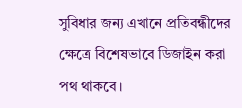সুবিধার জন্য এখানে প্রতিবন্ধীদের ক্ষেত্রে বিশেষভাবে ডিজাইন করা পথ থাকবে।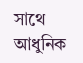সাথে আধুনিক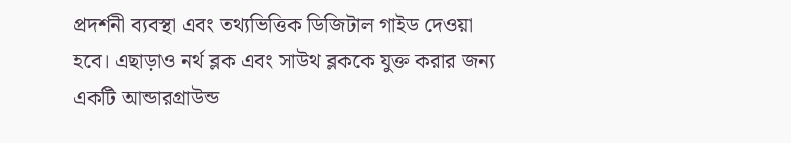প্রদর্শনী ব্যবস্থা এবং তথ্যভিত্তিক ডিজিটাল গাইড দেওয়া হবে। এছাড়াও নর্থ ব্লক এবং সাউথ ব্লককে যুক্ত করার জন্য একটি আন্ডারগ্রাউন্ড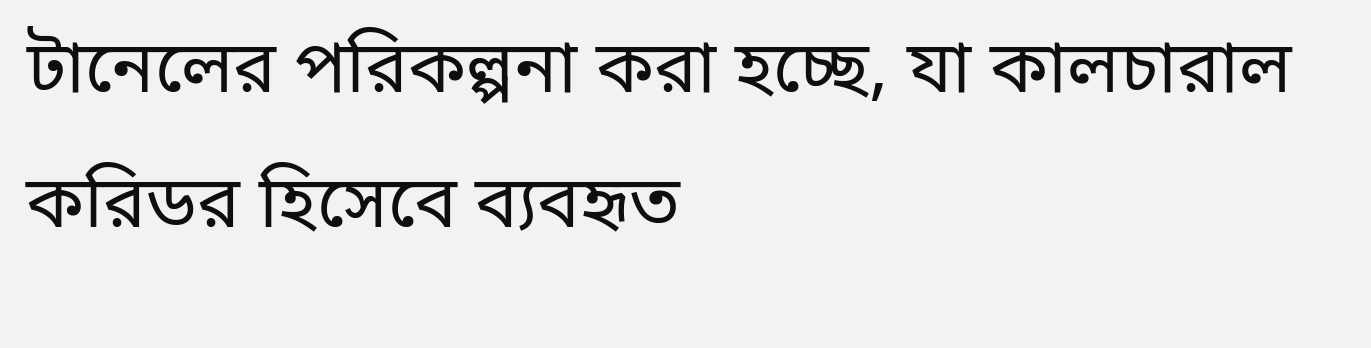টানেলের পরিকল্পনা করা হচ্ছে, যা কালচারাল করিডর হিসেবে ব্যবহৃত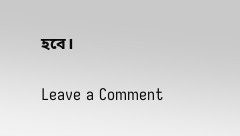হবে।

Leave a Comment